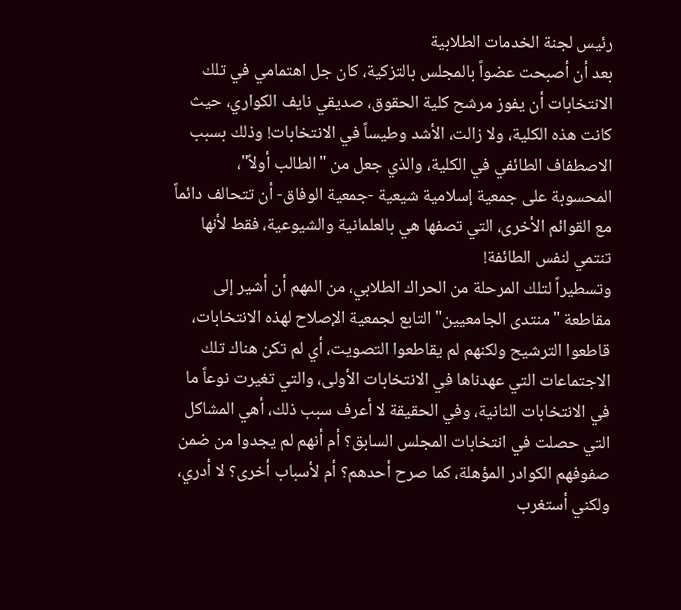رئيس لجنة الخدمات الطلابية
بعد أن أصبحت عضواً بالمجلس بالتزكية، كان جل اهتمامي في تلك الانتخابات أن يفوز مرشح كلية الحقوق، صديقي نايف الكواري، حيث كانت هذه الكلية، ولا زالت، الأشد وطيساً في الانتخابات! وذلك بسبب الاصطفاف الطائفي في الكلية، والذي جعل من "الطالب أولاً"، المحسوبة على جمعية إسلامية شيعية -جمعية الوفاق- أن تتحالف دائماً مع القوائم الأخرى، التي تصفها هي بالعلمانية والشيوعية، فقط لأنها تنتمي لنفس الطائفة!
وتسطيراً لتلك المرحلة من الحراك الطلابي، من المهم أن أشير إلى مقاطعة "منتدى الجامعيين" التابع لجمعية الإصلاح لهذه الانتخابات، قاطعوا الترشيح ولكنهم لم يقاطعوا التصويت، أي لم تكن هناك تلك الاجتماعات التي عهدناها في الانتخابات الأولى، والتي تغيرت نوعاً ما في الانتخابات الثانية، وفي الحقيقة لا أعرف سبب ذلك، أهي المشاكل التي حصلت في انتخابات المجلس السابق؟ أم أنهم لم يجدوا من ضمن صفوفهم الكوادر المؤهلة، كما صرح أحدهم؟ أم لأسباب أخرى؟ لا أدري، ولكني أستغرب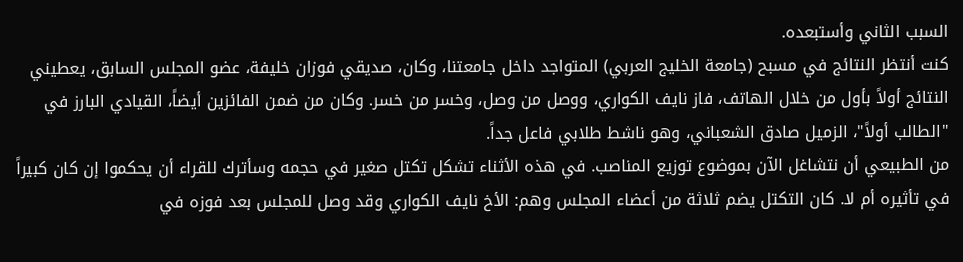السبب الثاني وأستبعده.
كنت أنتظر النتائج في مسبح (جامعة الخليج العربي) المتواجد داخل جامعتنا، وكان، صديقي فوزان خليفة، عضو المجلس السابق، يعطيني النتائج أولاً بأول من خلال الهاتف، فاز نايف الكواري، ووصل من وصل، وخسر من خسر. وكان من ضمن الفائزين أيضاً، القيادي البارز في "الطالب أولاً"، الزميل صادق الشعباني، وهو ناشط طلابي فاعل جداً.
من الطبيعي أن نتشاغل الآن بموضوع توزيع المناصب. في هذه الأثناء تشكل تكتل صغير في حجمه وسأترك للقراء أن يحكموا إن كان كبيراً في تأثيره أم لا. كان التكتل يضم ثلاثة من أعضاء المجلس وهم: الأخ نايف الكواري وقد وصل للمجلس بعد فوزه في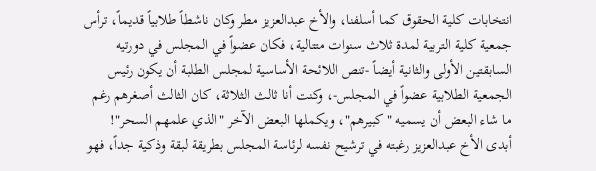انتخابات كلية الحقوق كما أسلفنا، والأخ عبدالعزيز مطر وكان ناشطاً طلابياً قديماً، ترأس جمعية كلية التربية لمدة ثلاث سنوات متتالية، فكان عضواً في المجلس في دورتيه السابقتين الأولى والثانية أيضاً -تنص اللائحة الأساسية لمجلس الطلبة أن يكون رئيس الجمعية الطلابية عضواً في المجلس-، وكنت أنا ثالث الثلاثة، كان الثالث أصغرهم رغم ما شاء البعض أن يسميه "كبيرهم"، ويكملها البعض الآخر "الذي علمهم السحر"!
أبدى الأخ عبدالعزيز رغبته في ترشيح نفسه لرئاسة المجلس بطريقة لبقة وذكية جداً، فهو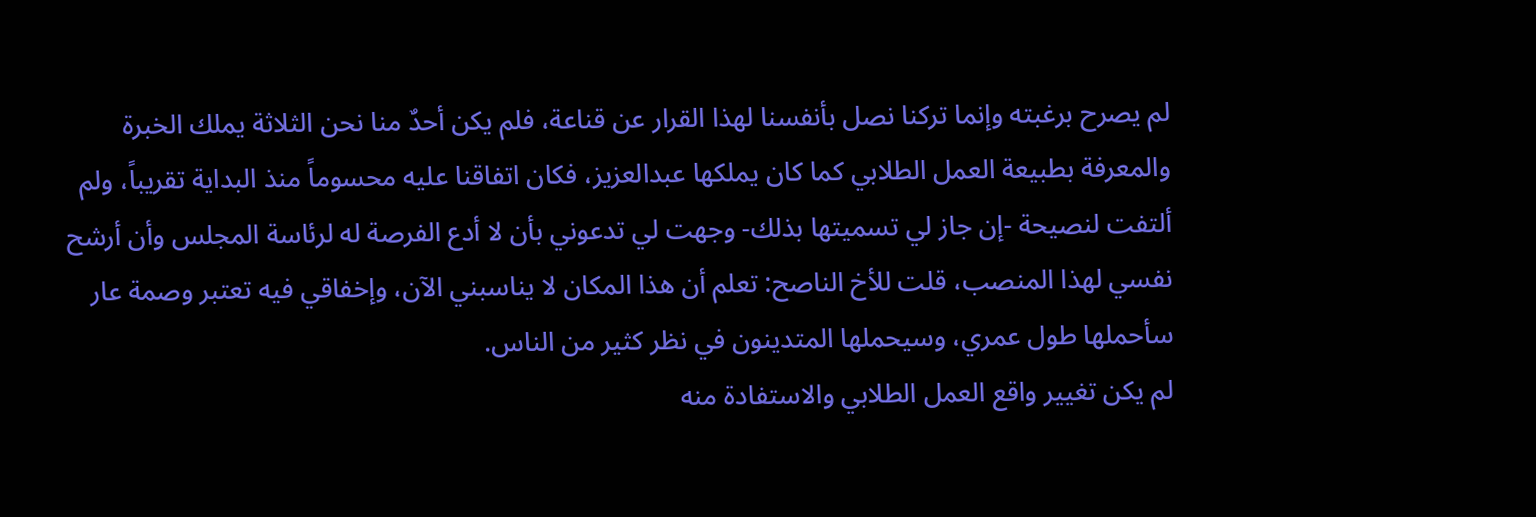لم يصرح برغبته وإنما تركنا نصل بأنفسنا لهذا القرار عن قناعة، فلم يكن أحدٌ منا نحن الثلاثة يملك الخبرة والمعرفة بطبيعة العمل الطلابي كما كان يملكها عبدالعزيز، فكان اتفاقنا عليه محسوماً منذ البداية تقريباً، ولم ألتفت لنصيحة -إن جاز لي تسميتها بذلك- وجهت لي تدعوني بأن لا أدع الفرصة له لرئاسة المجلس وأن أرشح نفسي لهذا المنصب، قلت للأخ الناصح: تعلم أن هذا المكان لا يناسبني الآن، وإخفاقي فيه تعتبر وصمة عار سأحملها طول عمري، وسيحملها المتدينون في نظر كثير من الناس.
لم يكن تغيير واقع العمل الطلابي والاستفادة منه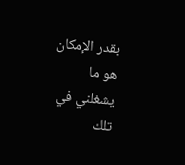بقدر الإمكان هو ما يشغلني في تلك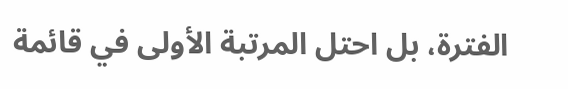الفترة، بل احتل المرتبة الأولى في قائمة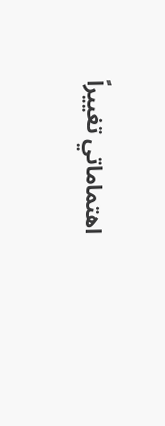اهتماماتي تغييراً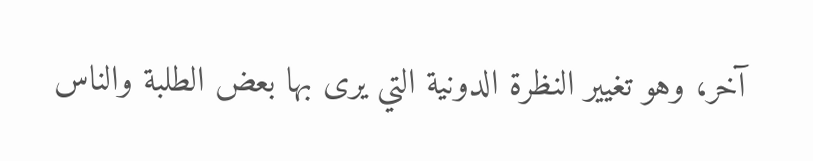آخر، وهو تغيير النظرة الدونية التي يرى بها بعض الطلبة والناس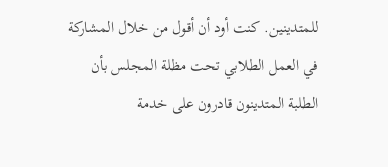للمتدينين. كنت أود أن أقول من خلال المشاركة في العمل الطلابي تحت مظلة المجلس بأن الطلبة المتدينون قادرون على خدمة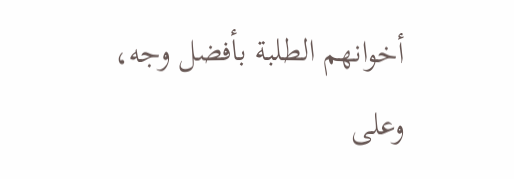أخوانهم الطلبة بأفضل وجه، وعلى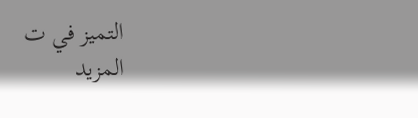التميز في ت
المزيد